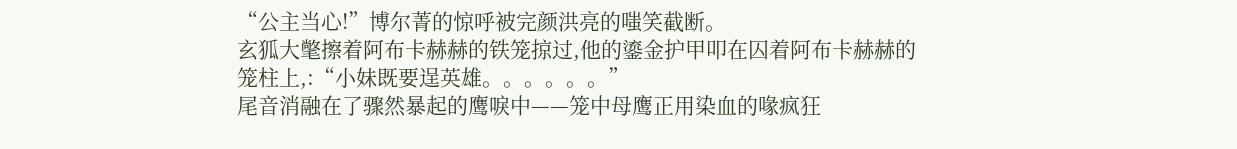“公主当心!”博尔菁的惊呼被完颜洪亮的嗤笑截断。
玄狐大氅擦着阿布卡赫赫的铁笼掠过,他的鎏金护甲叩在囚着阿布卡赫赫的笼柱上,:“小妹既要逞英雄。。。。。。”
尾音消融在了骤然暴起的鹰唳中——笼中母鹰正用染血的喙疯狂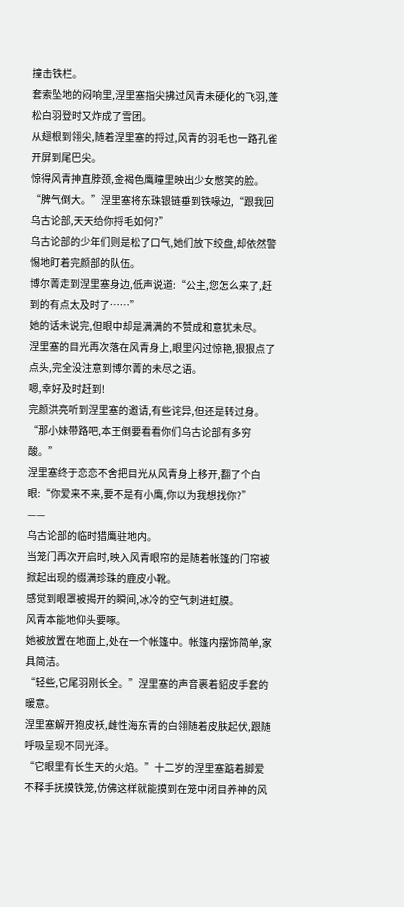撞击铁栏。
套索坠地的闷响里,涅里塞指尖拂过风青未硬化的飞羽,蓬松白羽登时又炸成了雪团。
从翅根到翎尖,随着涅里塞的捋过,风青的羽毛也一路孔雀开屏到尾巴尖。
惊得风青抻直脖颈,金褐色鹰瞳里映出少女憋笑的脸。
“脾气倒大。”涅里塞将东珠银链垂到铁喙边,“跟我回乌古论部,天天给你捋毛如何?”
乌古论部的少年们则是松了口气,她们放下绞盘,却依然警惕地盯着完颜部的队伍。
博尔菁走到涅里塞身边,低声说道:“公主,您怎么来了,赶到的有点太及时了……”
她的话未说完,但眼中却是满满的不赞成和意犹未尽。
涅里塞的目光再次落在风青身上,眼里闪过惊艳,狠狠点了点头,完全没注意到博尔菁的未尽之语。
嗯,幸好及时赶到!
完颜洪亮听到涅里塞的邀请,有些诧异,但还是转过身。
“那小妹带路吧,本王倒要看看你们乌古论部有多穷酸。”
涅里塞终于恋恋不舍把目光从风青身上移开,翻了个白眼:“你爱来不来,要不是有小鹰,你以为我想找你?”
——
乌古论部的临时猎鹰驻地内。
当笼门再次开启时,映入风青眼帘的是随着帐篷的门帘被掀起出现的缀满珍珠的鹿皮小靴。
感觉到眼罩被揭开的瞬间,冰冷的空气刺进虹膜。
风青本能地仰头要啄。
她被放置在地面上,处在一个帐篷中。帐篷内摆饰简单,家具简洁。
“轻些,它尾羽刚长全。”涅里塞的声音裹着貂皮手套的暖意。
涅里塞解开狍皮袄,雌性海东青的白翎随着皮肤起伏,跟随呼吸呈现不同光泽。
“它眼里有长生天的火焰。”十二岁的涅里塞踮着脚爱不释手抚摸铁笼,仿佛这样就能摸到在笼中闭目养神的风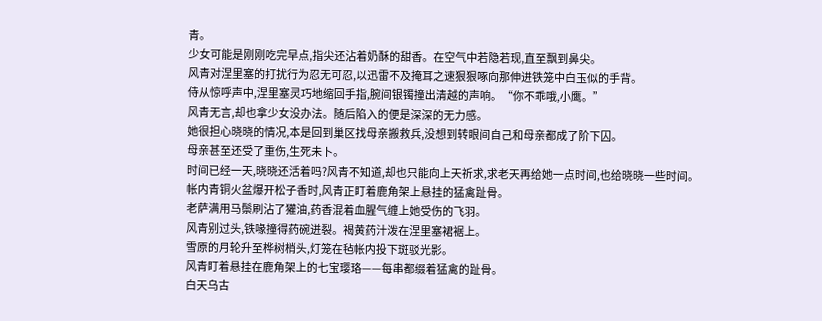青。
少女可能是刚刚吃完早点,指尖还沾着奶酥的甜香。在空气中若隐若现,直至飘到鼻尖。
风青对涅里塞的打扰行为忍无可忍,以迅雷不及掩耳之速狠狠啄向那伸进铁笼中白玉似的手背。
侍从惊呼声中,涅里塞灵巧地缩回手指,腕间银镯撞出清越的声响。“你不乖哦,小鹰。”
风青无言,却也拿少女没办法。随后陷入的便是深深的无力感。
她很担心晓晓的情况,本是回到巢区找母亲搬救兵,没想到转眼间自己和母亲都成了阶下囚。
母亲甚至还受了重伤,生死未卜。
时间已经一天,晓晓还活着吗?风青不知道,却也只能向上天祈求,求老天再给她一点时间,也给晓晓一些时间。
帐内青铜火盆爆开松子香时,风青正盯着鹿角架上悬挂的猛禽趾骨。
老萨满用马鬃刷沾了獾油,药香混着血腥气缠上她受伤的飞羽。
风青别过头,铁喙撞得药碗迸裂。褐黄药汁泼在涅里塞裙裾上。
雪原的月轮升至桦树梢头,灯笼在毡帐内投下斑驳光影。
风青盯着悬挂在鹿角架上的七宝璎珞——每串都缀着猛禽的趾骨。
白天乌古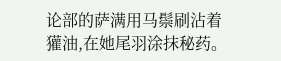论部的萨满用马鬃刷沾着獾油,在她尾羽涂抹秘药。